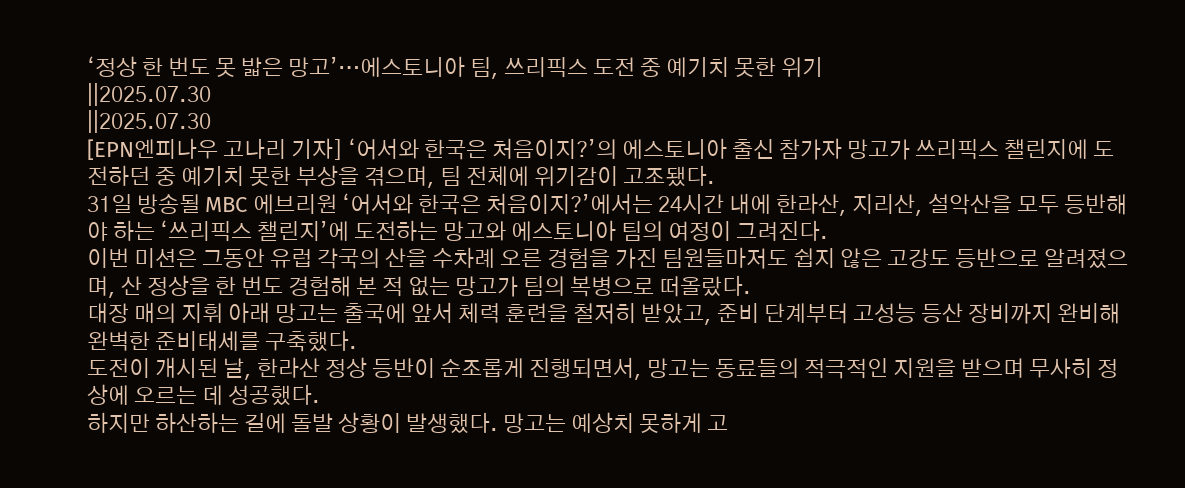‘정상 한 번도 못 밟은 망고’…에스토니아 팀, 쓰리픽스 도전 중 예기치 못한 위기
||2025.07.30
||2025.07.30
[EPN엔피나우 고나리 기자] ‘어서와 한국은 처음이지?’의 에스토니아 출신 참가자 망고가 쓰리픽스 챌린지에 도전하던 중 예기치 못한 부상을 겪으며, 팀 전체에 위기감이 고조됐다.
31일 방송될 MBC 에브리원 ‘어서와 한국은 처음이지?’에서는 24시간 내에 한라산, 지리산, 설악산을 모두 등반해야 하는 ‘쓰리픽스 챌린지’에 도전하는 망고와 에스토니아 팀의 여정이 그려진다.
이번 미션은 그동안 유럽 각국의 산을 수차례 오른 경험을 가진 팀원들마저도 쉽지 않은 고강도 등반으로 알려졌으며, 산 정상을 한 번도 경험해 본 적 없는 망고가 팀의 복병으로 떠올랐다.
대장 매의 지휘 아래 망고는 출국에 앞서 체력 훈련을 철저히 받았고, 준비 단계부터 고성능 등산 장비까지 완비해 완벽한 준비태세를 구축했다.
도전이 개시된 날, 한라산 정상 등반이 순조롭게 진행되면서, 망고는 동료들의 적극적인 지원을 받으며 무사히 정상에 오르는 데 성공했다.
하지만 하산하는 길에 돌발 상황이 발생했다. 망고는 예상치 못하게 고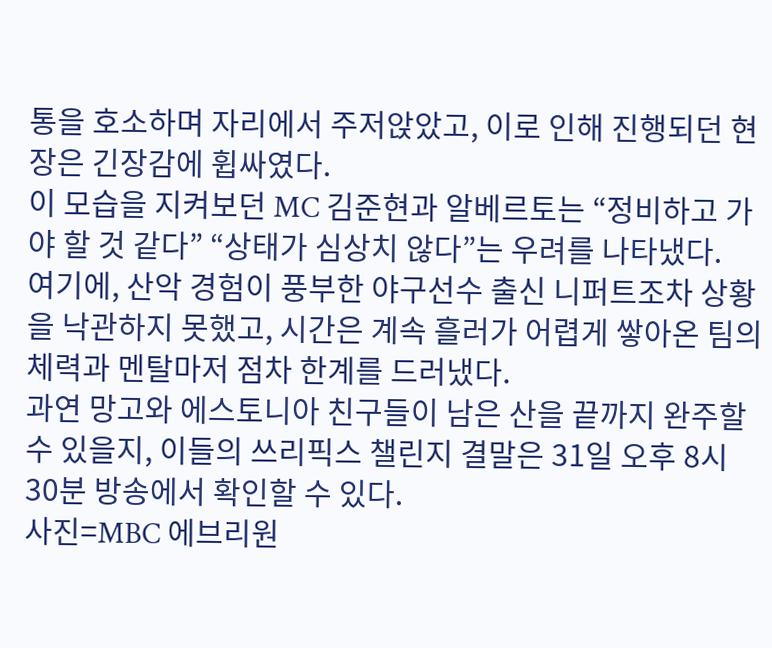통을 호소하며 자리에서 주저앉았고, 이로 인해 진행되던 현장은 긴장감에 휩싸였다.
이 모습을 지켜보던 MC 김준현과 알베르토는 “정비하고 가야 할 것 같다” “상태가 심상치 않다”는 우려를 나타냈다.
여기에, 산악 경험이 풍부한 야구선수 출신 니퍼트조차 상황을 낙관하지 못했고, 시간은 계속 흘러가 어렵게 쌓아온 팀의 체력과 멘탈마저 점차 한계를 드러냈다.
과연 망고와 에스토니아 친구들이 남은 산을 끝까지 완주할 수 있을지, 이들의 쓰리픽스 챌린지 결말은 31일 오후 8시 30분 방송에서 확인할 수 있다.
사진=MBC 에브리원